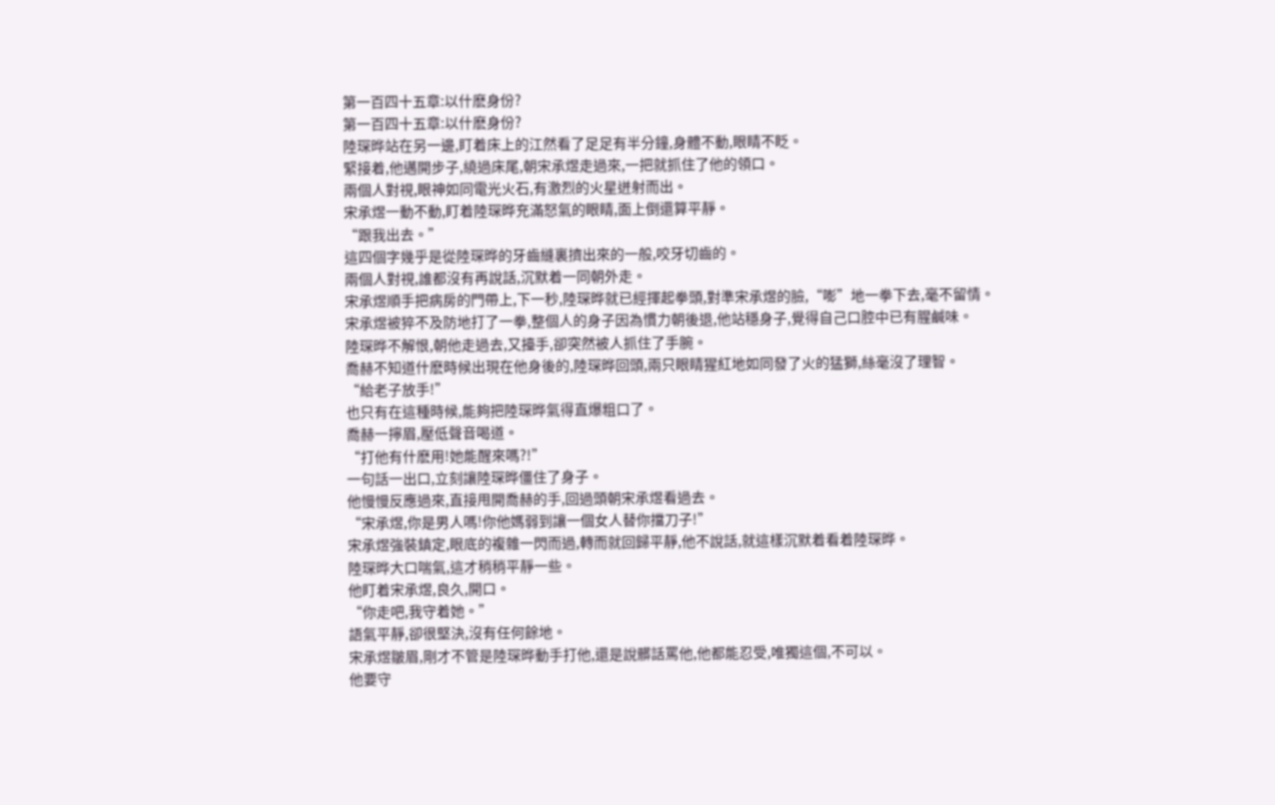第一百四十五章:以什麽身份?
第一百四十五章:以什麽身份?
陸琛晔站在另一邊,盯着床上的江然看了足足有半分鐘,身體不動,眼睛不眨。
緊接着,他邁開步子,繞過床尾,朝宋承煜走過來,一把就抓住了他的領口。
兩個人對視,眼神如同電光火石,有激烈的火星迸射而出。
宋承煜一動不動,盯着陸琛晔充滿怒氣的眼睛,面上倒還算平靜。
“跟我出去。”
這四個字幾乎是從陸琛晔的牙齒縫裏擠出來的一般,咬牙切齒的。
兩個人對視,誰都沒有再說話,沉默着一同朝外走。
宋承煜順手把病房的門帶上,下一秒,陸琛晔就已經揮起拳頭,對準宋承煜的臉,“嘭”地一拳下去,毫不留情。
宋承煜被猝不及防地打了一拳,整個人的身子因為慣力朝後退,他站穩身子,覺得自己口腔中已有腥鹹味。
陸琛晔不解恨,朝他走過去,又擡手,卻突然被人抓住了手腕。
喬赫不知道什麽時候出現在他身後的,陸琛晔回頭,兩只眼睛猩紅地如同發了火的猛獅,絲毫沒了理智。
“給老子放手!”
也只有在這種時候,能夠把陸琛晔氣得直爆粗口了。
喬赫一擰眉,壓低聲音喝道。
“打他有什麽用!她能醒來嗎?!”
一句話一出口,立刻讓陸琛晔僵住了身子。
他慢慢反應過來,直接甩開喬赫的手,回過頭朝宋承煜看過去。
“宋承煜,你是男人嗎!你他媽弱到讓一個女人替你擋刀子!”
宋承煜強裝鎮定,眼底的複雜一閃而過,轉而就回歸平靜,他不說話,就這樣沉默着看着陸琛晔。
陸琛晔大口喘氣,這才稍稍平靜一些。
他盯着宋承煜,良久,開口。
“你走吧,我守着她。”
語氣平靜,卻很堅決,沒有任何餘地。
宋承煜皺眉,剛才不管是陸琛晔動手打他,還是說髒話罵他,他都能忍受,唯獨這個,不可以。
他要守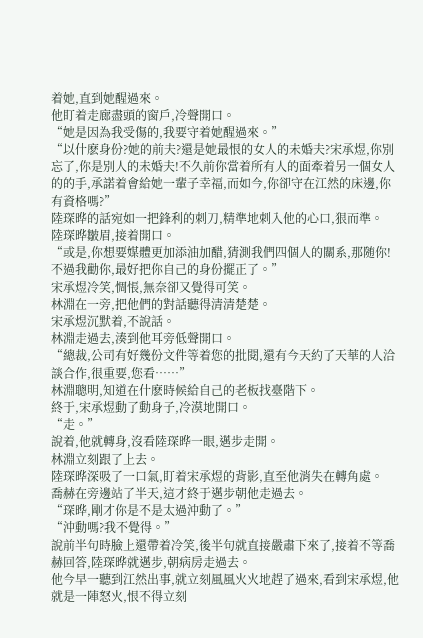着她,直到她醒過來。
他盯着走廊盡頭的窗戶,冷聲開口。
“她是因為我受傷的,我要守着她醒過來。”
“以什麽身份?她的前夫?還是她最恨的女人的未婚夫?宋承煜,你別忘了,你是別人的未婚夫!不久前你當着所有人的面牽着另一個女人的的手,承諾着會給她一輩子幸福,而如今,你卻守在江然的床邊,你有資格嗎?”
陸琛晔的話宛如一把鋒利的刺刀,精準地刺入他的心口,狠而準。
陸琛晔皺眉,接着開口。
“或是,你想要媒體更加添油加醋,猜測我們四個人的關系,那随你!不過我勸你,最好把你自己的身份擺正了。”
宋承煜冷笑,惆悵,無奈卻又覺得可笑。
林淵在一旁,把他們的對話聽得清清楚楚。
宋承煜沉默着,不說話。
林淵走過去,湊到他耳旁低聲開口。
“總裁,公司有好幾份文件等着您的批閱,還有今天約了天華的人洽談合作,很重要,您看……”
林淵聰明,知道在什麽時候給自己的老板找臺階下。
終于,宋承煜動了動身子,冷漠地開口。
“走。”
說着,他就轉身,沒看陸琛晔一眼,邁步走開。
林淵立刻跟了上去。
陸琛晔深吸了一口氣,盯着宋承煜的背影,直至他消失在轉角處。
喬赫在旁邊站了半天,這才終于邁步朝他走過去。
“琛晔,剛才你是不是太過沖動了。”
“沖動嗎?我不覺得。”
說前半句時臉上還帶着冷笑,後半句就直接嚴肅下來了,接着不等喬赫回答,陸琛晔就邁步,朝病房走過去。
他今早一聽到江然出事,就立刻風風火火地趕了過來,看到宋承煜,他就是一陣怒火,恨不得立刻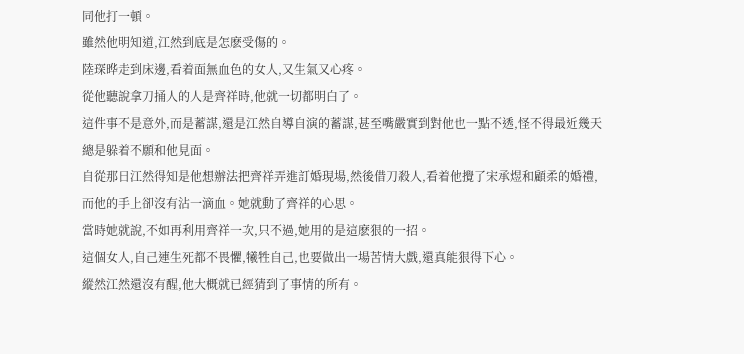同他打一頓。
雖然他明知道,江然到底是怎麽受傷的。
陸琛晔走到床邊,看着面無血色的女人,又生氣又心疼。
從他聽說拿刀捅人的人是齊祥時,他就一切都明白了。
這件事不是意外,而是蓄謀,還是江然自導自演的蓄謀,甚至嘴嚴實到對他也一點不透,怪不得最近幾天總是躲着不願和他見面。
自從那日江然得知是他想辦法把齊祥弄進訂婚現場,然後借刀殺人,看着他攪了宋承煜和顧柔的婚禮,而他的手上卻沒有沾一滴血。她就動了齊祥的心思。
當時她就說,不如再利用齊祥一次,只不過,她用的是這麽狠的一招。
這個女人,自己連生死都不畏懼,犧牲自己,也要做出一場苦情大戲,還真能狠得下心。
縱然江然還沒有醒,他大概就已經猜到了事情的所有。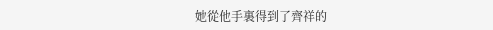她從他手裏得到了齊祥的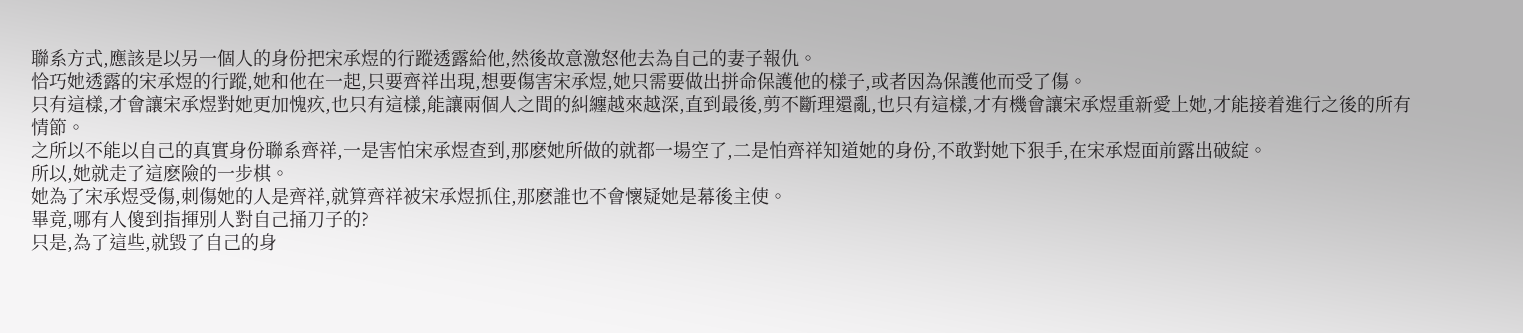聯系方式,應該是以另一個人的身份把宋承煜的行蹤透露給他,然後故意激怒他去為自己的妻子報仇。
恰巧她透露的宋承煜的行蹤,她和他在一起,只要齊祥出現,想要傷害宋承煜,她只需要做出拼命保護他的樣子,或者因為保護他而受了傷。
只有這樣,才會讓宋承煜對她更加愧疚,也只有這樣,能讓兩個人之間的糾纏越來越深,直到最後,剪不斷理還亂,也只有這樣,才有機會讓宋承煜重新愛上她,才能接着進行之後的所有情節。
之所以不能以自己的真實身份聯系齊祥,一是害怕宋承煜查到,那麽她所做的就都一場空了,二是怕齊祥知道她的身份,不敢對她下狠手,在宋承煜面前露出破綻。
所以,她就走了這麽險的一步棋。
她為了宋承煜受傷,刺傷她的人是齊祥,就算齊祥被宋承煜抓住,那麽誰也不會懷疑她是幕後主使。
畢竟,哪有人傻到指揮別人對自己捅刀子的?
只是,為了這些,就毀了自己的身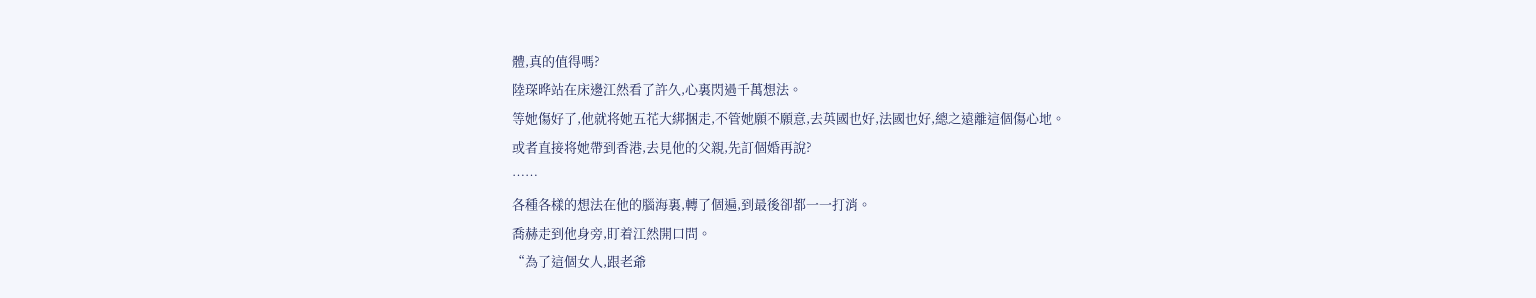體,真的值得嗎?
陸琛晔站在床邊江然看了許久,心裏閃過千萬想法。
等她傷好了,他就将她五花大綁捆走,不管她願不願意,去英國也好,法國也好,總之遠離這個傷心地。
或者直接将她帶到香港,去見他的父親,先訂個婚再說?
……
各種各樣的想法在他的腦海裏,轉了個遍,到最後卻都一一打消。
喬赫走到他身旁,盯着江然開口問。
“為了這個女人,跟老爺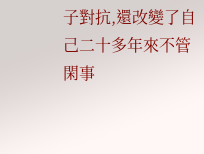子對抗,還改變了自己二十多年來不管閑事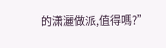的潇灑做派,值得嗎?”